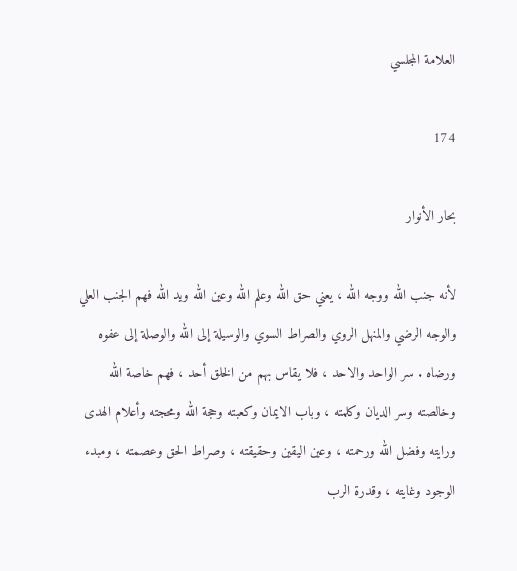العلامة المجلسي

174

بحار الأنوار

لأنه جنب الله ووجه الله ، يعني حق الله وعلم الله وعين الله ويد الله فهم الجنب العلي والوجه الرضي والمنهل الروي والصراط السوي والوسيلة إلى الله والوصلة إلى عفوه ورضاه . سر الواحد والاحد ، فلا يقاس بهم من الخلق أحد ، فهم خاصة الله وخالصته وسر الديان وكلمته ، وباب الايمان وكعبته وحجة الله ومحجته وأعلام الهدى ورايته وفضل الله ورحمته ، وعين اليقين وحقيقته ، وصراط الحق وعصمته ، ومبدء الوجود وغايته ، وقدرة الرب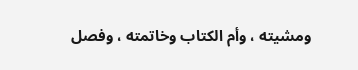ومشيته ، وأم الكتاب وخاتمته ، وفصل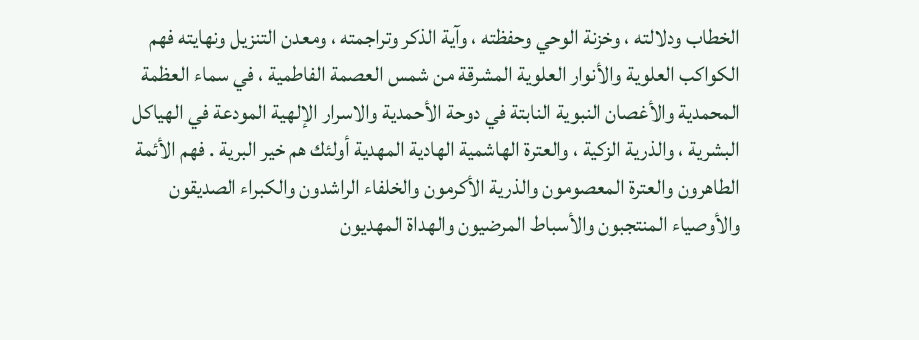الخطاب ودلالته ، وخزنة الوحي وحفظته ، وآية الذكر وتراجمته ، ومعدن التنزيل ونهايته فهم الكواكب العلوية والأنوار العلوية المشرقة من شمس العصمة الفاطمية ، في سماء العظمة المحمدية والأغصان النبوية النابتة في دوحة الأحمدية والاسرار الإلهية المودعة في الهياكل البشرية ، والذرية الزكية ، والعترة الهاشمية الهادية المهدية أولئك هم خير البرية . فهم الأئمة الطاهرون والعترة المعصومون والذرية الأكرمون والخلفاء الراشدون والكبراء الصديقون والأوصياء المنتجبون والأسباط المرضيون والهداة المهديون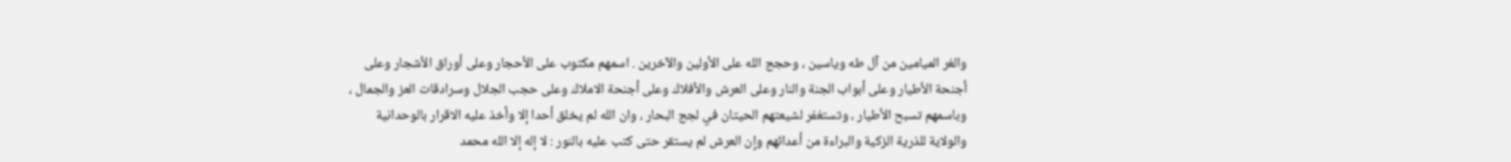والغر الميامين من آل طه وياسين ، وحجج الله على الأولين والآخرين . اسمهم مكتوب على الأحجار وعلى أوراق الأشجار وعلى أجنحة الأطيار وعلى أبواب الجنة والنار وعلى العرش والأفلاك وعلى أجنحة الاملاك وعلى حجب الجلال وسرادقات العز والجمال ، وباسمهم تسبح الأطيار ، وتستغفر لشيعتهم الحيتان في لجج البحار ، وان الله لم يخلق أحدا إلا وأخذ عليه الاقرار بالوحدانية والولاية للذرية الزكية والبراءة من أعدائهم وإن العرش لم يستقر حتى كتب عليه بالنور : لا إله إلا الله محمد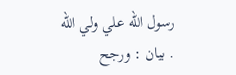رسول الله علي ولي الله . بيان : ورجح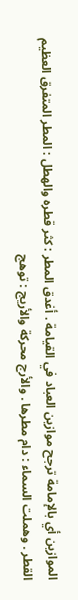الموازين أي بالإمامة ترجح موازين العباد في القيامة . أغدق المطر : كثر قطره والهطل : المطر المتفرق العظيم القطر . وهملت السماء : دام مطرها . والأرج محركة والأريج : توهج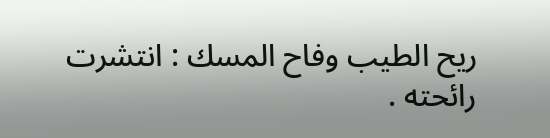ريح الطيب وفاح المسك : انتشرت رائحته .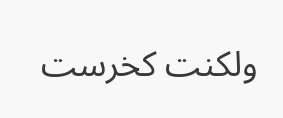ولكنت كخرست